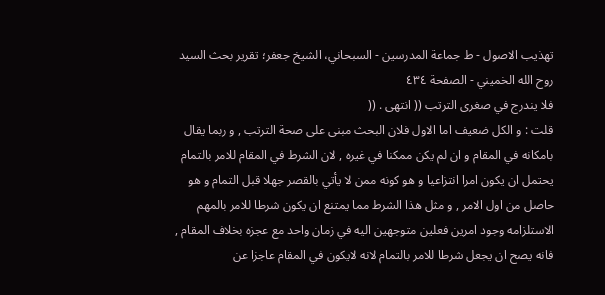تهذيب الاصول - ط جماعة المدرسين - السبحاني، الشيخ جعفر؛ تقرير بحث السيد روح الله الخميني - الصفحة ٤٣٤
فلا يندرج في صغرى الترتب (( انتهى . ((
قلت : و الكل ضعيف اما الاول فلان البحث مبنى على صحة الترتب , و ربما يقال بامكانه في المقام و ان لم يكن ممكنا في غيره , لان الشرط في المقام للامر بالتمام يحتمل ان يكون امرا انتزاعيا و هو كونه ممن لا يأتي بالقصر جهلا قبل التمام و هو حاصل من اول الامر , و مثل هذا الشرط مما يمتنع ان يكون شرطا للامر بالمهم الاستلزامه وجود امرين فعلين متوجهين اليه في زمان واحد مع عجزه بخلاف المقام , فانه يصح ان يجعل شرطا للامر بالتمام لانه لايكون في المقام عاجزا عن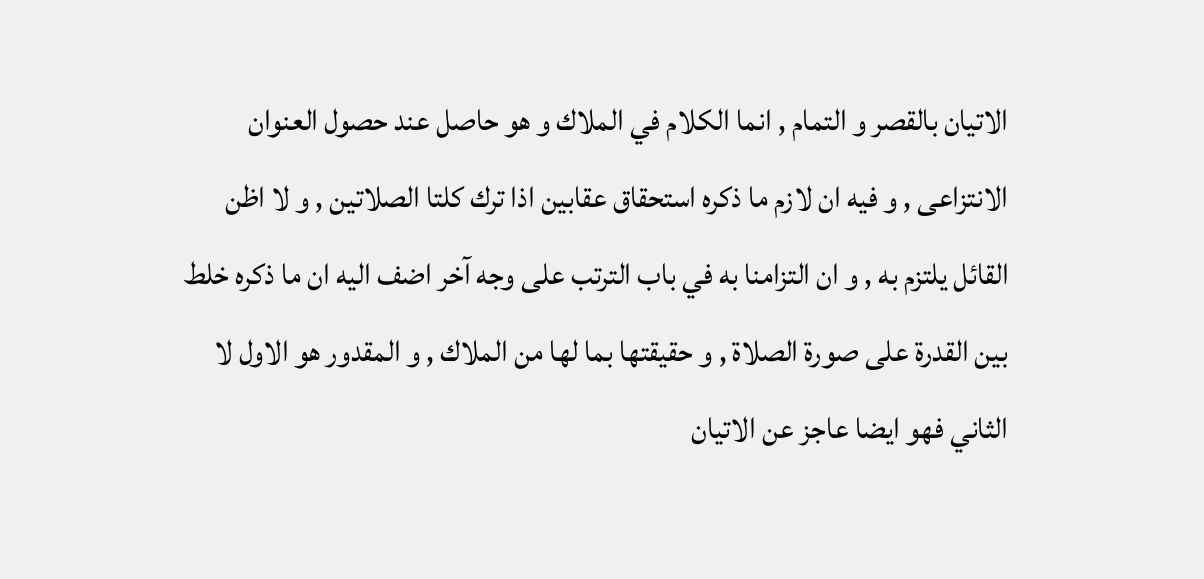الاتيان بالقصر و التمام , انما الكلام في الملاك و هو حاصل عند حصول العنوان الانتزاعى , و فيه ان لازم ما ذكره استحقاق عقابين اذا ترك كلتا الصلاتين , و لا اظن القائل يلتزم به , و ان التزامنا به في باب الترتب على وجه آخر اضف اليه ان ما ذكره خلط بين القدرة على صورة الصلاة , و حقيقتها بما لها من الملاك , و المقدور هو الاول لا الثاني فهو ايضا عاجز عن الاتيان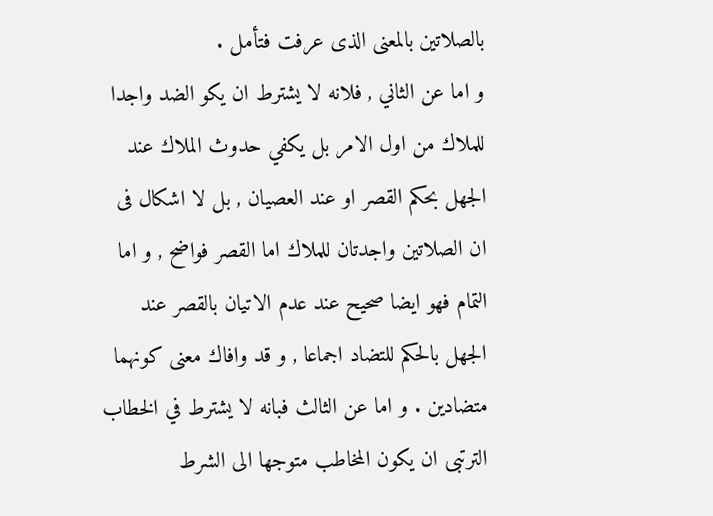بالصلاتين بالمعنى الذى عرفت فتأمل .
و اما عن الثاني , فلانه لا يشترط ان يكو الضد واجدا للملاك من اول الامر بل يكفي حدوث الملاك عند الجهل بحكم القصر او عند العصيان , بل لا اشكال فى ان الصلاتين واجدتان للملاك اما القصر فواضح , و اما التمام فهو ايضا صحيح عند عدم الاتيان بالقصر عند الجهل بالحكم للتضاد اجماعا , و قد وافاك معنى كونهما متضادين . و اما عن الثالث فبانه لا يشترط في الخطاب الترتبى ان يكون المخاطب متوجها الى الشرط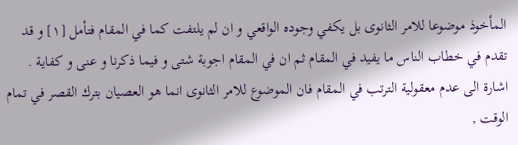المأخوذ موضوعا للامر الثانوى بل يكفي وجوده الواقعي و ان لم يلتفت كما في المقام فتأمل [١] و قد تقدم في خطاب الناس ما يفيد في المقام ثم ان في المقام اجوبة شتى و فيما ذكرنا و عنى و كفاية .
اشارة الى عدم معقولية الترتب في المقام فان الموضوع للامر الثانوى انما هو العصيان بترك القصر في تمام الوقت ,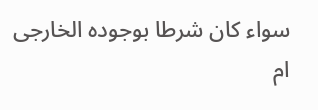سواء كان شرطا بوجوده الخارجى ام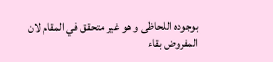بوجوده اللحاظى و هو غير متحقق في المقام لان المفروض بقاء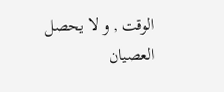الوقت , و لا يحصل العصيان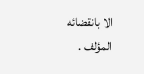الا بانقضائه المؤلف .